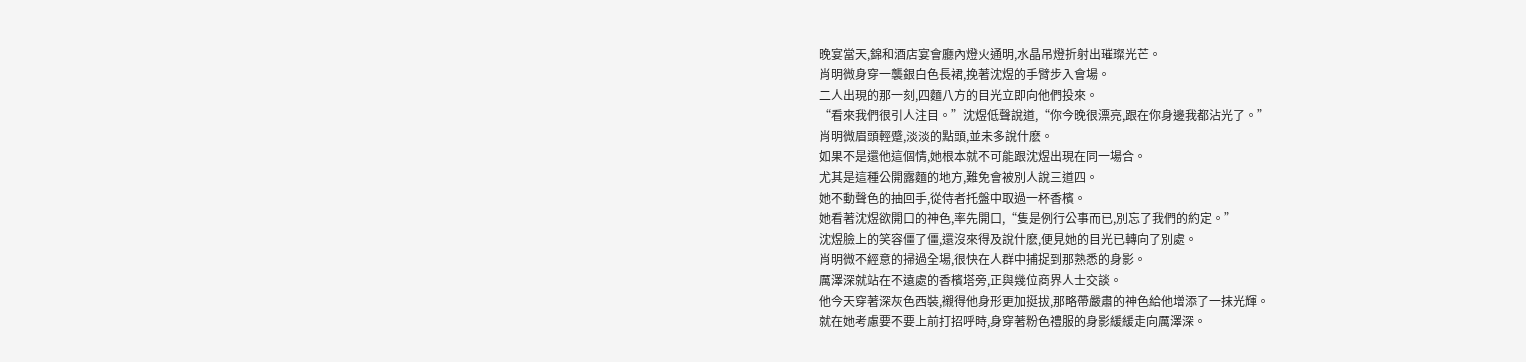晚宴當天,錦和酒店宴會廳內燈火通明,水晶吊燈折射出璀璨光芒。
肖明微身穿一襲銀白色長裙,挽著沈煜的手臂步入會場。
二人出現的那一刻,四麵八方的目光立即向他們投來。
“看來我們很引人注目。”沈煜低聲說道,“你今晚很漂亮,跟在你身邊我都沾光了。”
肖明微眉頭輕蹙,淡淡的點頭,並未多說什麽。
如果不是還他這個情,她根本就不可能跟沈煜出現在同一場合。
尤其是這種公開露麵的地方,難免會被別人說三道四。
她不動聲色的抽回手,從侍者托盤中取過一杯香檳。
她看著沈煜欲開口的神色,率先開口,“隻是例行公事而已,別忘了我們的約定。”
沈煜臉上的笑容僵了僵,還沒來得及說什麽,便見她的目光已轉向了別處。
肖明微不經意的掃過全場,很快在人群中捕捉到那熟悉的身影。
厲澤深就站在不遠處的香檳塔旁,正與幾位商界人士交談。
他今天穿著深灰色西裝,襯得他身形更加挺拔,那略帶嚴肅的神色給他增添了一抹光輝。
就在她考慮要不要上前打招呼時,身穿著粉色禮服的身影緩緩走向厲澤深。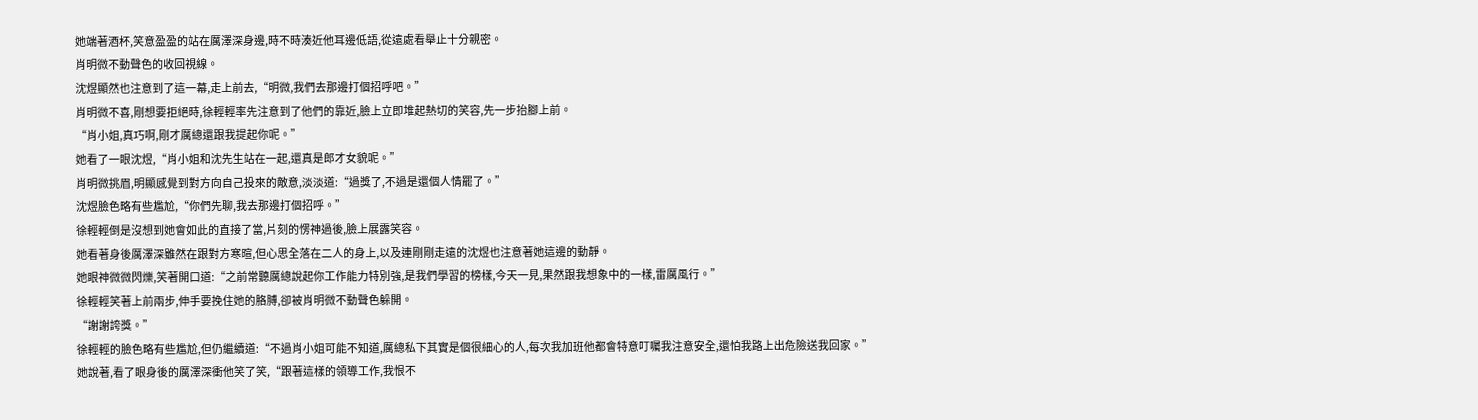她端著酒杯,笑意盈盈的站在厲澤深身邊,時不時湊近他耳邊低語,從遠處看舉止十分親密。
肖明微不動聲色的收回視線。
沈煜顯然也注意到了這一幕,走上前去,“明微,我們去那邊打個招呼吧。”
肖明微不喜,剛想要拒絕時,徐輕輕率先注意到了他們的靠近,臉上立即堆起熱切的笑容,先一步抬腳上前。
“肖小姐,真巧啊,剛才厲總還跟我提起你呢。”
她看了一眼沈煜,“肖小姐和沈先生站在一起,還真是郎才女貌呢。”
肖明微挑眉,明顯感覺到對方向自己投來的敵意,淡淡道:“過獎了,不過是還個人情罷了。”
沈煜臉色略有些尷尬,“你們先聊,我去那邊打個招呼。”
徐輕輕倒是沒想到她會如此的直接了當,片刻的愣神過後,臉上展露笑容。
她看著身後厲澤深雖然在跟對方寒暄,但心思全落在二人的身上,以及連剛剛走遠的沈煜也注意著她這邊的動靜。
她眼神微微閃爍,笑著開口道:“之前常聽厲總說起你工作能力特別強,是我們學習的榜樣,今天一見,果然跟我想象中的一樣,雷厲風行。”
徐輕輕笑著上前兩步,伸手要挽住她的胳膊,卻被肖明微不動聲色躲開。
“謝謝誇獎。”
徐輕輕的臉色略有些尷尬,但仍繼續道:“不過肖小姐可能不知道,厲總私下其實是個很細心的人,每次我加班他都會特意叮囑我注意安全,還怕我路上出危險送我回家。”
她說著,看了眼身後的厲澤深衝他笑了笑,“跟著這樣的領導工作,我恨不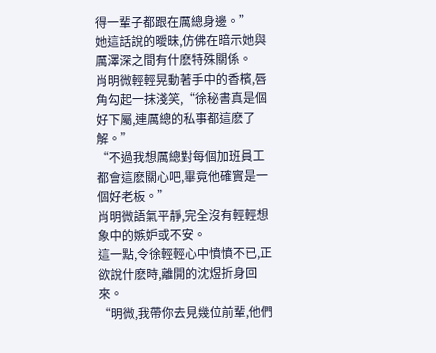得一輩子都跟在厲總身邊。”
她這話說的曖昧,仿佛在暗示她與厲澤深之間有什麽特殊關係。
肖明微輕輕晃動著手中的香檳,唇角勾起一抹淺笑,“徐秘書真是個好下屬,連厲總的私事都這麽了解。”
“不過我想厲總對每個加班員工都會這麽關心吧,畢竟他確實是一個好老板。”
肖明微語氣平靜,完全沒有輕輕想象中的嫉妒或不安。
這一點,令徐輕輕心中憤憤不已,正欲說什麽時,離開的沈煜折身回來。
“明微,我帶你去見幾位前輩,他們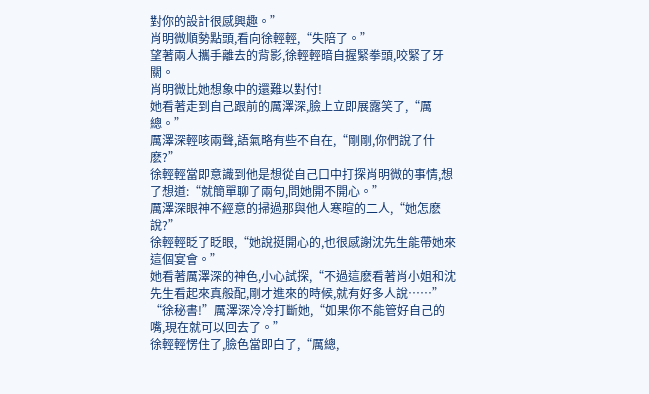對你的設計很感興趣。”
肖明微順勢點頭,看向徐輕輕,“失陪了。”
望著兩人攜手離去的背影,徐輕輕暗自握緊拳頭,咬緊了牙關。
肖明微比她想象中的還難以對付!
她看著走到自己跟前的厲澤深,臉上立即展露笑了,“厲總。”
厲澤深輕咳兩聲,語氣略有些不自在,“剛剛,你們說了什麽?”
徐輕輕當即意識到他是想從自己口中打探肖明微的事情,想了想道:“就簡單聊了兩句,問她開不開心。”
厲澤深眼神不經意的掃過那與他人寒暄的二人,“她怎麽說?”
徐輕輕眨了眨眼,“她說挺開心的,也很感謝沈先生能帶她來這個宴會。”
她看著厲澤深的神色,小心試探,“不過這麽看著肖小姐和沈先生看起來真般配,剛才進來的時候,就有好多人說……”
“徐秘書!”厲澤深冷冷打斷她,“如果你不能管好自己的嘴,現在就可以回去了。”
徐輕輕愣住了,臉色當即白了,“厲總,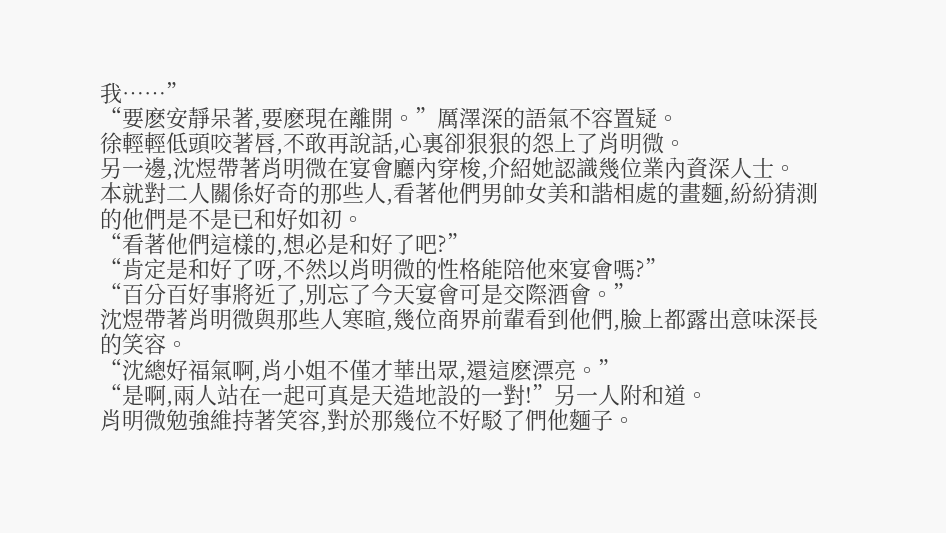我……”
“要麽安靜呆著,要麽現在離開。”厲澤深的語氣不容置疑。
徐輕輕低頭咬著唇,不敢再說話,心裏卻狠狠的怨上了肖明微。
另一邊,沈煜帶著肖明微在宴會廳內穿梭,介紹她認識幾位業內資深人士。
本就對二人關係好奇的那些人,看著他們男帥女美和諧相處的畫麵,紛紛猜測的他們是不是已和好如初。
“看著他們這樣的,想必是和好了吧?”
“肯定是和好了呀,不然以肖明微的性格能陪他來宴會嗎?”
“百分百好事將近了,別忘了今天宴會可是交際酒會。”
沈煜帶著肖明微與那些人寒暄,幾位商界前輩看到他們,臉上都露出意味深長的笑容。
“沈總好福氣啊,肖小姐不僅才華出眾,還這麽漂亮。”
“是啊,兩人站在一起可真是天造地設的一對!”另一人附和道。
肖明微勉強維持著笑容,對於那幾位不好駁了們他麵子。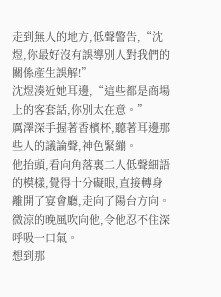走到無人的地方,低聲警告,“沈煜,你最好沒有誤導別人對我們的關係產生誤解!”
沈煜湊近她耳邊,“這些都是商場上的客套話,你別太在意。”
厲澤深手握著香檳杯,聽著耳邊那些人的議論聲,神色緊繃。
他抬頭,看向角落裏二人低聲細語的模樣,覺得十分礙眼,直接轉身離開了宴會廳,走向了陽台方向。
微涼的晚風吹向他,令他忍不住深呼吸一口氣。
想到那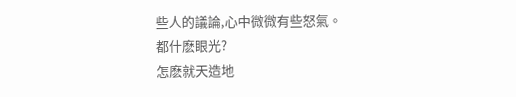些人的議論,心中微微有些怒氣。
都什麽眼光?
怎麽就天造地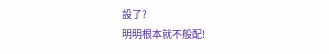設了?
明明根本就不般配!